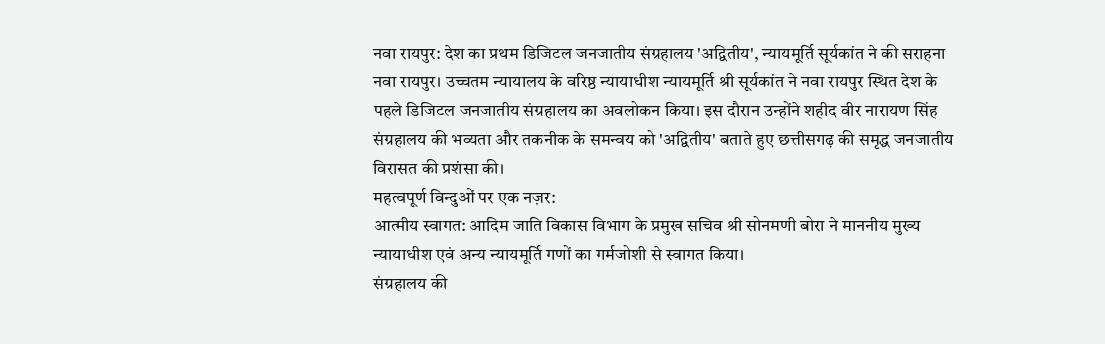नवा रायपुर: देश का प्रथम डिजिटल जनजातीय संग्रहालय 'अद्वितीय', न्यायमूर्ति सूर्यकांत ने की सराहना
नवा रायपुर। उच्चतम न्यायालय के वरिष्ठ न्यायाधीश न्यायमूर्ति श्री सूर्यकांत ने नवा रायपुर स्थित देश के पहले डिजिटल जनजातीय संग्रहालय का अवलोकन किया। इस दौरान उन्होंने शहीद वीर नारायण सिंह संग्रहालय की भव्यता और तकनीक के समन्वय को 'अद्वितीय' बताते हुए छत्तीसगढ़ की समृद्ध जनजातीय विरासत की प्रशंसा की।
महत्वपूर्ण विन्दुओं पर एक नज़र:
आत्मीय स्वागत: आदिम जाति विकास विभाग के प्रमुख सचिव श्री सोनमणी बोरा ने माननीय मुख्य न्यायाधीश एवं अन्य न्यायमूर्ति गणों का गर्मजोशी से स्वागत किया।
संग्रहालय की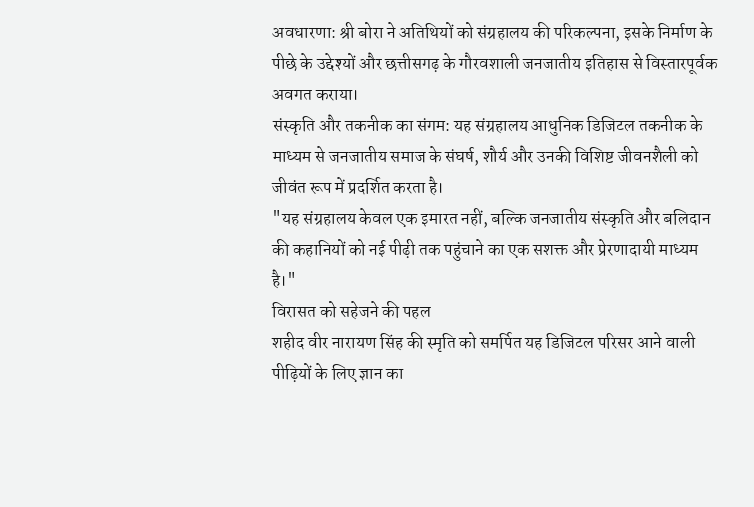अवधारणा: श्री बोरा ने अतिथियों को संग्रहालय की परिकल्पना, इसके निर्माण के पीछे के उद्देश्यों और छत्तीसगढ़ के गौरवशाली जनजातीय इतिहास से विस्तारपूर्वक अवगत कराया।
संस्कृति और तकनीक का संगम: यह संग्रहालय आधुनिक डिजिटल तकनीक के माध्यम से जनजातीय समाज के संघर्ष, शौर्य और उनकी विशिष्ट जीवनशैली को जीवंत रूप में प्रदर्शित करता है।
"यह संग्रहालय केवल एक इमारत नहीं, बल्कि जनजातीय संस्कृति और बलिदान की कहानियों को नई पीढ़ी तक पहुंचाने का एक सशक्त और प्रेरणादायी माध्यम है।"
विरासत को सहेजने की पहल
शहीद वीर नारायण सिंह की स्मृति को समर्पित यह डिजिटल परिसर आने वाली पीढ़ियों के लिए ज्ञान का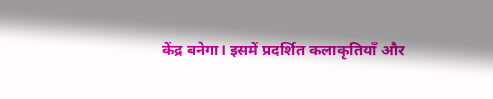केंद्र बनेगा। इसमें प्रदर्शित कलाकृतियाँ और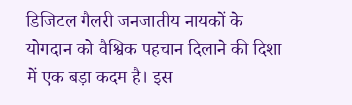डिजिटल गैलरी जनजातीय नायकों के योगदान को वैश्विक पहचान दिलाने की दिशा में एक बड़ा कदम है। इस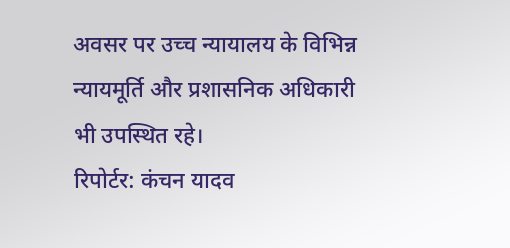अवसर पर उच्च न्यायालय के विभिन्न न्यायमूर्ति और प्रशासनिक अधिकारी भी उपस्थित रहे।
रिपोर्टर: कंचन यादव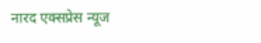नारद एक्सप्रेस न्यूज